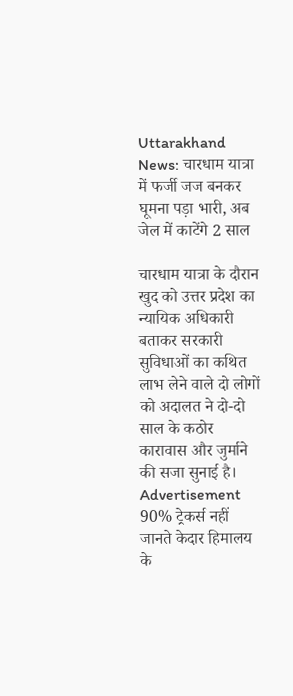Uttarakhand News: चारधाम यात्रा में फर्जी जज बनकर घूमना पड़ा भारी, अब जेल में काटेंगे 2 साल

चारधाम यात्रा के दौरान खुद को उत्तर प्रदेश का न्यायिक अधिकारी बताकर सरकारी सुविधाओं का कथित लाभ लेने वाले दो लोगों को अदालत ने दो-दो साल के कठोर कारावास और जुर्माने की सजा सुनाई है।
Advertisement 90% ट्रेकर्स नहीं जानते केदार हिमालय के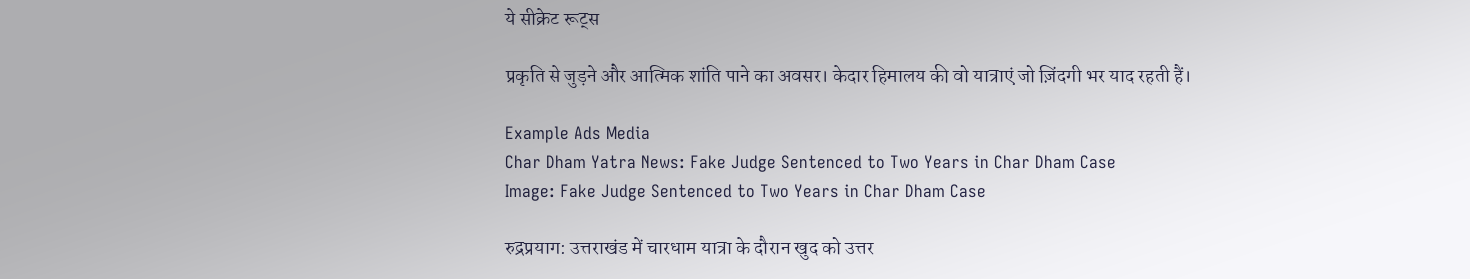ये सीक्रेट रूट्स

प्रकृति से जुड़ने और आत्मिक शांति पाने का अवसर। केदार हिमालय की वो यात्राएं जो ज़िंदगी भर याद रहती हैं।

Example Ads Media
Char Dham Yatra News: Fake Judge Sentenced to Two Years in Char Dham Case
Image: Fake Judge Sentenced to Two Years in Char Dham Case

रुद्रप्रयाग: उत्तराखंड में चारधाम यात्रा के दौरान खुद को उत्तर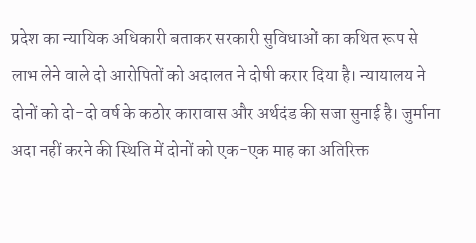प्रदेश का न्यायिक अधिकारी बताकर सरकारी सुविधाओं का कथित रूप से लाभ लेने वाले दो आरोपितों को अदालत ने दोषी करार दिया है। न्यायालय ने दोनों को दो-दो वर्ष के कठोर कारावास और अर्थदंड की सजा सुनाई है। जुर्माना अदा नहीं करने की स्थिति में दोनों को एक-एक माह का अतिरिक्त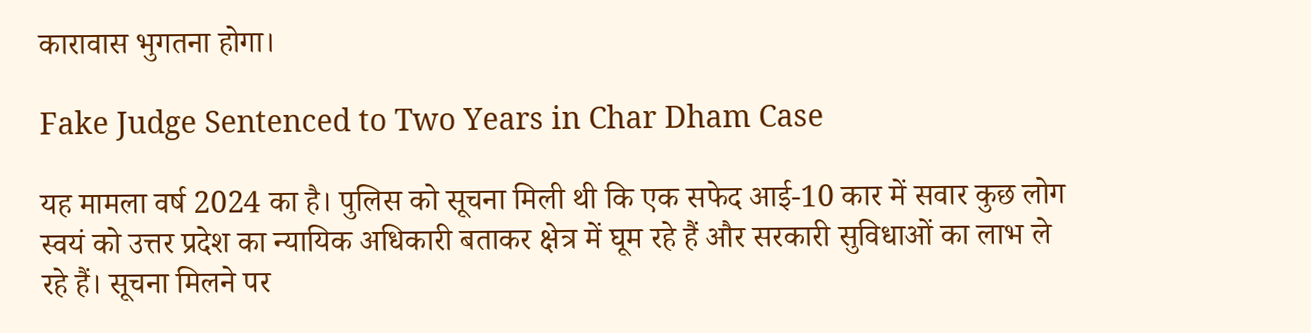कारावास भुगतना होगा।

Fake Judge Sentenced to Two Years in Char Dham Case

यह मामला वर्ष 2024 का है। पुलिस को सूचना मिली थी कि एक सफेद आई-10 कार में सवार कुछ लोग स्वयं को उत्तर प्रदेश का न्यायिक अधिकारी बताकर क्षेत्र में घूम रहे हैं और सरकारी सुविधाओं का लाभ ले रहे हैं। सूचना मिलने पर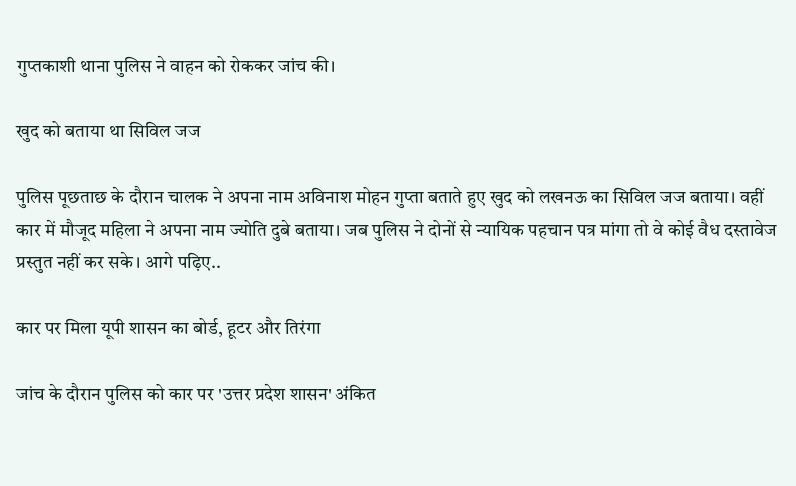गुप्तकाशी थाना पुलिस ने वाहन को रोककर जांच की।

खुद को बताया था सिविल जज

पुलिस पूछताछ के दौरान चालक ने अपना नाम अविनाश मोहन गुप्ता बताते हुए खुद को लखनऊ का सिविल जज बताया। वहीं कार में मौजूद महिला ने अपना नाम ज्योति दुबे बताया। जब पुलिस ने दोनों से न्यायिक पहचान पत्र मांगा तो वे कोई वैध दस्तावेज प्रस्तुत नहीं कर सके। आगे पढ़िए..

कार पर मिला यूपी शासन का बोर्ड, हूटर और तिरंगा

जांच के दौरान पुलिस को कार पर 'उत्तर प्रदेश शासन' अंकित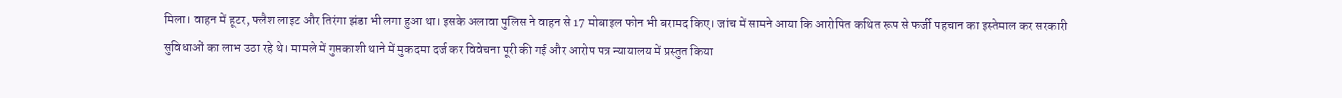मिला। वाहन में हूटर, फ्लैश लाइट और तिरंगा झंडा भी लगा हुआ था। इसके अलावा पुलिस ने वाहन से 17 मोबाइल फोन भी बरामद किए। जांच में सामने आया कि आरोपित कथित रूप से फर्जी पहचान का इस्तेमाल कर सरकारी सुविधाओं का लाभ उठा रहे थे। मामले में गुप्तकाशी थाने में मुकदमा दर्ज कर विवेचना पूरी की गई और आरोप पत्र न्यायालय में प्रस्तुत किया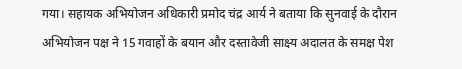गया। सहायक अभियोजन अधिकारी प्रमोद चंद्र आर्य ने बताया कि सुनवाई के दौरान अभियोजन पक्ष ने 15 गवाहों के बयान और दस्तावेजी साक्ष्य अदालत के समक्ष पेश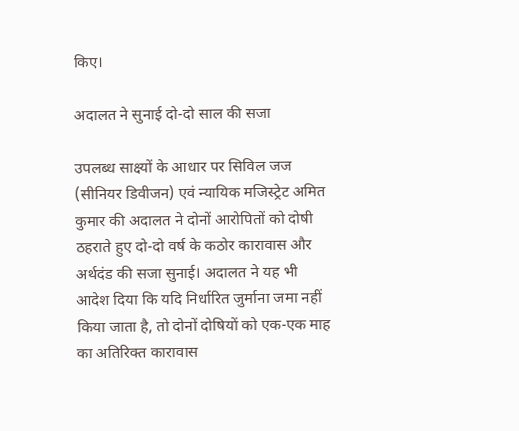किए।

अदालत ने सुनाई दो-दो साल की सजा

उपलब्ध साक्ष्यों के आधार पर सिविल जज (सीनियर डिवीजन) एवं न्यायिक मजिस्ट्रेट अमित कुमार की अदालत ने दोनों आरोपितों को दोषी ठहराते हुए दो-दो वर्ष के कठोर कारावास और अर्थदंड की सजा सुनाई। अदालत ने यह भी आदेश दिया कि यदि निर्धारित जुर्माना जमा नहीं किया जाता है, तो दोनों दोषियों को एक-एक माह का अतिरिक्त कारावास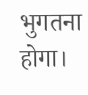भुगतना होगा।